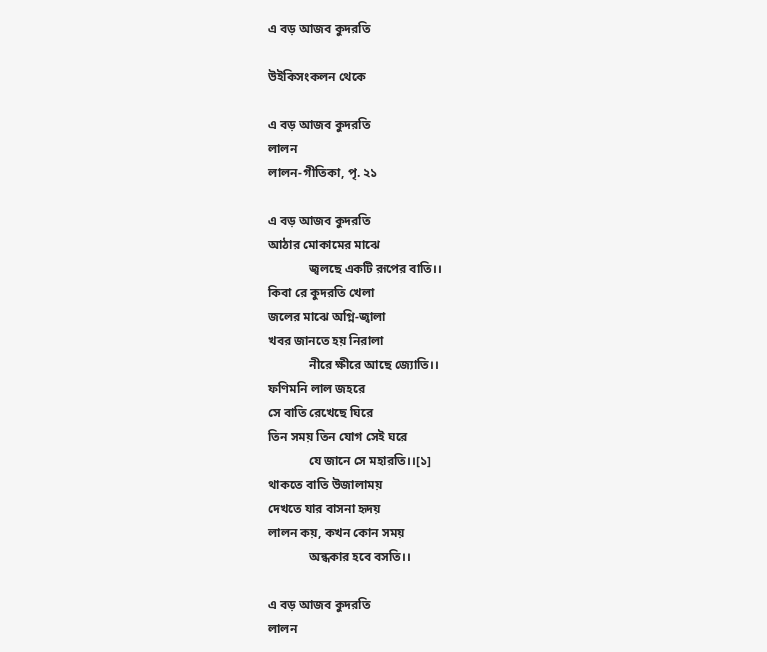এ বড় আজব কুদরতি

উইকিসংকলন থেকে

এ বড় আজব কুদরতি
লালন
লালন-গীতিকা, পৃ. ২১

এ বড় আজব কুদরতি
আঠার মোকামের মাঝে
             জ্বলছে একটি রূপের বাতি।।
কিবা রে কুদরতি খেলা
জলের মাঝে অগ্নি-জ্বালা
খবর জানতে হয় নিরালা
             নীরে ক্ষীরে আছে জ্যোতি।।
ফণিমনি লাল জহরে
সে বাতি রেখেছে ঘিরে
তিন সময় তিন যোগ সেই ঘরে
             যে জানে সে মহারতি।।[১]
থাকতে বাতি উজালাময়
দেখতে যার বাসনা হৃদয়
লালন কয়, কখন কোন সময়
             অন্ধকার হবে বসতি।।

এ বড় আজব কুদরতি
লালন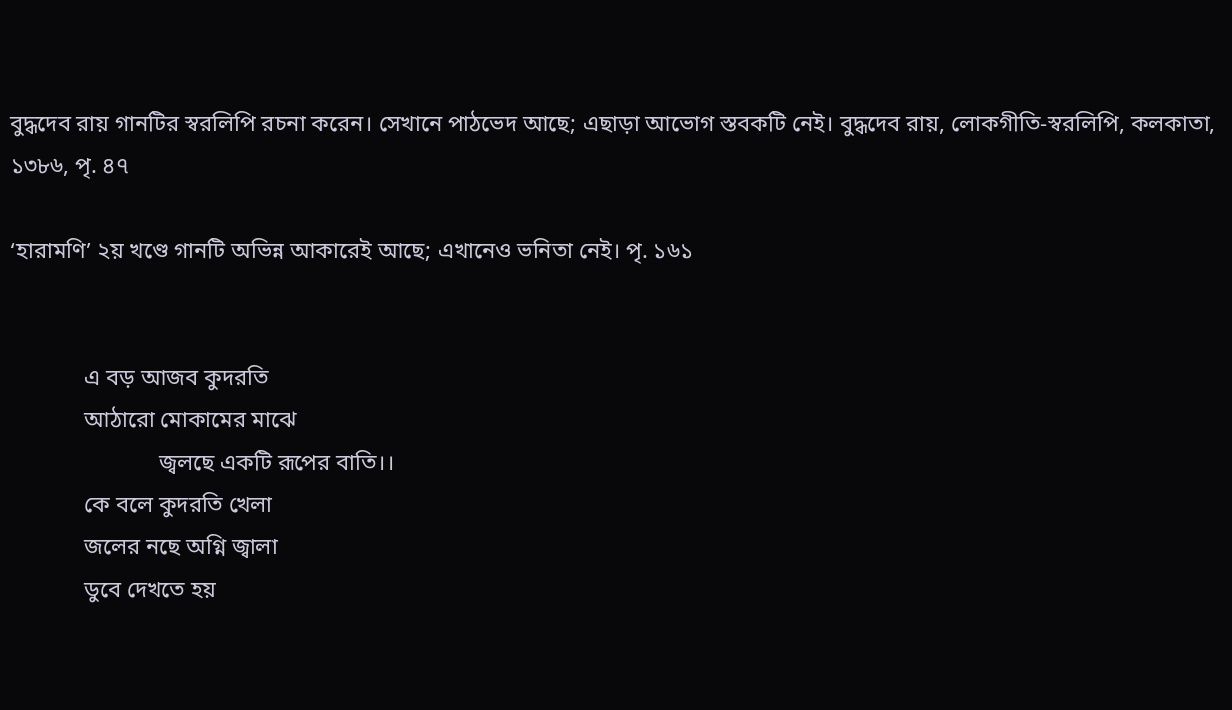বুদ্ধদেব রায় গানটির স্বরলিপি রচনা করেন। সেখানে পাঠভেদ আছে; এছাড়া আভোগ স্তবকটি নেই। বুদ্ধদেব রায়, লোকগীতি-স্বরলিপি, কলকাতা, ১৩৮৬, পৃ. ৪৭

‘হারামণি’ ২য় খণ্ডে গানটি অভিন্ন আকারেই আছে; এখানেও ভনিতা নেই। পৃ. ১৬১


             এ বড় আজব কুদরতি
             আঠারো মোকামের মাঝে
                          জ্বলছে একটি রূপের বাতি।।
             কে বলে কুদরতি খেলা
             জলের নছে অগ্নি জ্বালা
             ডুবে দেখতে হয়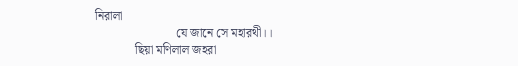নিরালা
                          যে জানে সে মহারথী।।
             ছিয়া মণিলাল জহরা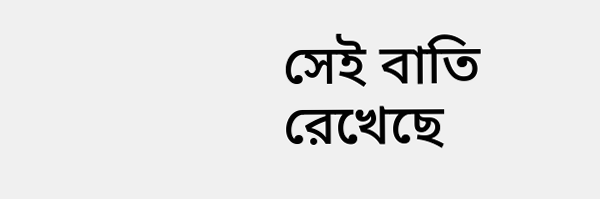সেই বাতি রেখেছে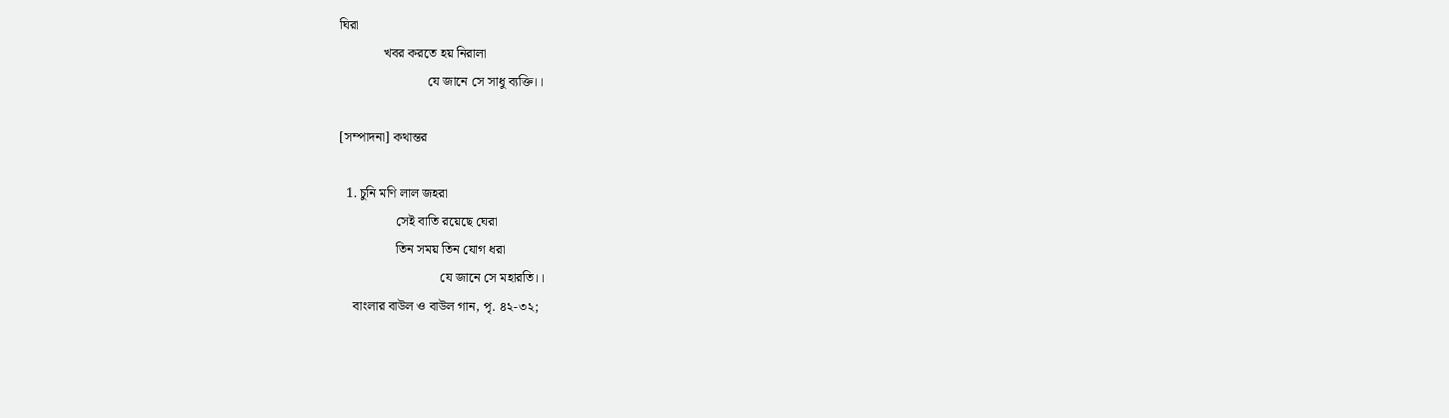ঘিরা
             খবর করতে হয় নিরালা
                          যে জানে সে সাধু ব্যক্তি।।

[সম্পাদনা] কথান্তর

  1. চুনি মণি লাল জহরা
                 সেই বাতি রয়েছে ঘেরা
                 তিন সময় তিন যোগ ধরা
                              যে জানে সে মহারতি।।
    বাংলার বাউল ও বাউল গান, পৃ. ৪২-৩২;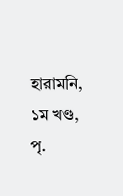হারামনি, ১ম খণ্ড, পৃ.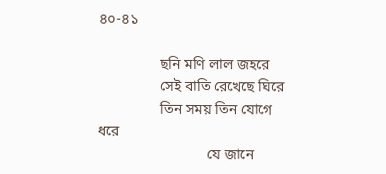৪০-৪১

                 ছনি মণি লাল জহরে
                 সেই বাতি রেখেছে ঘিরে
                 তিন সময় তিন যোগে ধরে
                              যে জানে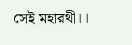সেই মহারথী।।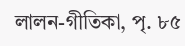লালন-গীতিকা, পৃ. ৮৫